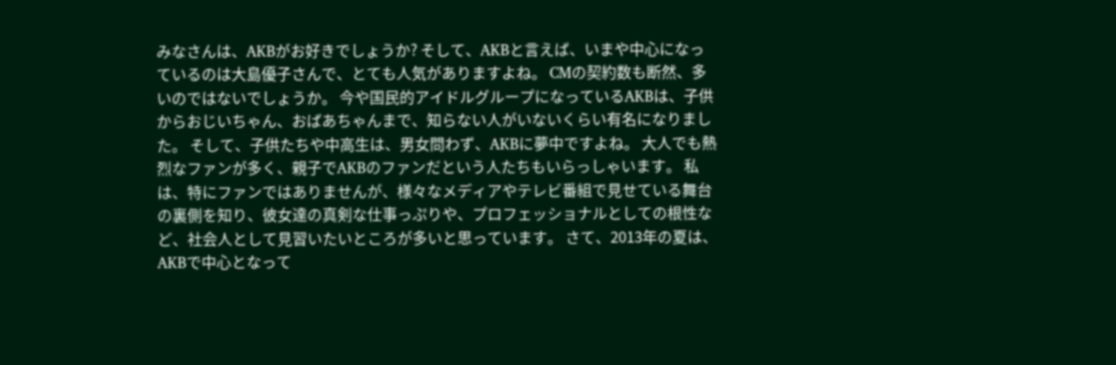みなさんは、AKBがお好きでしょうか? そして、AKBと言えば、いまや中心になっているのは大島優子さんで、とても人気がありますよね。 CMの契約数も断然、多いのではないでしょうか。 今や国民的アイドルグループになっているAKBは、子供からおじいちゃん、おばあちゃんまで、知らない人がいないくらい有名になりました。 そして、子供たちや中高生は、男女問わず、AKBに夢中ですよね。 大人でも熱烈なファンが多く、親子でAKBのファンだという人たちもいらっしゃいます。 私は、特にファンではありませんが、様々なメディアやテレビ番組で見せている舞台の裏側を知り、彼女達の真剣な仕事っぷりや、プロフェッショナルとしての根性など、社会人として見習いたいところが多いと思っています。 さて、2013年の夏は、AKBで中心となって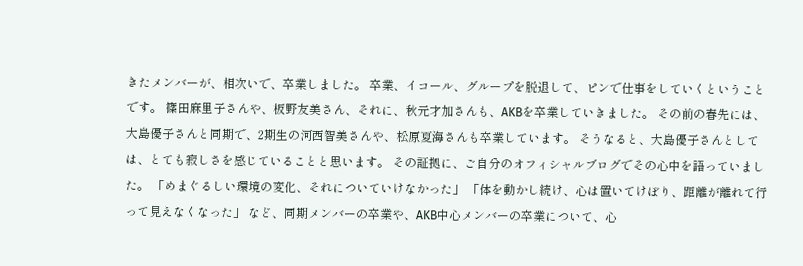きたメンバーが、相次いで、卒業しました。 卒業、イコール、グループを脱退して、ピンで仕事をしていくということです。 篠田麻里子さんや、板野友美さん、それに、秋元才加さんも、AKBを卒業していきました。 その前の春先には、大島優子さんと同期で、2期生の河西智美さんや、松原夏海さんも卒業しています。 そうなると、大島優子さんとしては、とても寂しさを感じていることと思います。 その証拠に、ご自分のオフィシャルブログでその心中を語っていました。 「めまぐるしい環境の変化、それについていけなかった」 「体を動かし続け、心は置いてけぼり、距離が離れて行って見えなくなった」 など、同期メンバーの卒業や、AKB中心メンバーの卒業について、心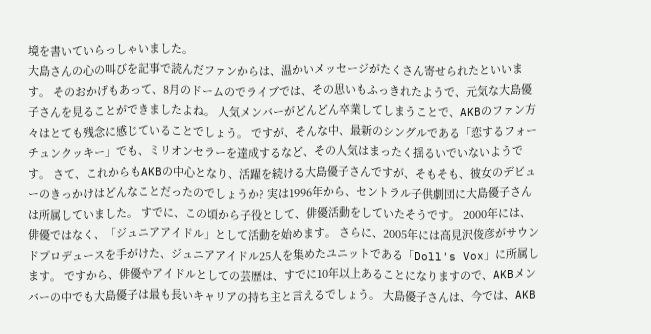境を書いていらっしゃいました。
大島さんの心の叫びを記事で読んだファンからは、温かいメッセージがたくさん寄せられたといいます。 そのおかげもあって、8月のドームのでライブでは、その思いもふっきれたようで、元気な大島優子さんを見ることができましたよね。 人気メンバーがどんどん卒業してしまうことで、AKBのファン方々はとても残念に感じていることでしょう。 ですが、そんな中、最新のシングルである「恋するフォーチュンクッキー」でも、ミリオンセラーを達成するなど、その人気はまったく揺るいでいないようです。 さて、これからもAKBの中心となり、活躍を続ける大島優子さんですが、そもそも、彼女のデビューのきっかけはどんなことだったのでしょうか? 実は1996年から、セントラル子供劇団に大島優子さんは所属していました。 すでに、この頃から子役として、俳優活動をしていたそうです。 2000年には、俳優ではなく、「ジュニアアイドル」として活動を始めます。 さらに、2005年には高見沢俊彦がサウンドプロデュースを手がけた、ジュニアアイドル25人を集めたユニットである「Doll's Vox」に所属します。 ですから、俳優やアイドルとしての芸歴は、すでに10年以上あることになりますので、AKBメンバーの中でも大島優子は最も長いキャリアの持ち主と言えるでしょう。 大島優子さんは、今では、AKB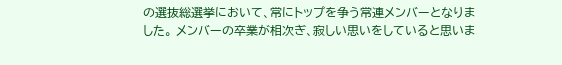の選抜総選挙において、常にトップを争う常連メンバーとなりました。 メンバーの卒業が相次ぎ、寂しい思いをしていると思いま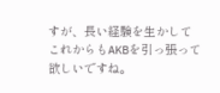すが、長い経験を生かしてこれからもAKBを引っ張って欲しいですね。